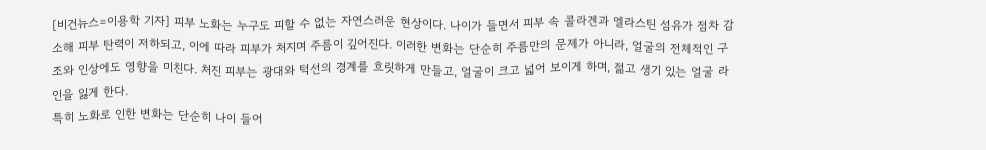[비건뉴스=이용학 기자] 피부 노화는 누구도 피할 수 없는 자연스러운 현상이다. 나이가 들면서 피부 속 콜라겐과 엘라스틴 섬유가 점차 감소해 피부 탄력이 저하되고, 이에 따라 피부가 처지며 주름이 깊어진다. 이러한 변화는 단순히 주름만의 문제가 아니라, 얼굴의 전체적인 구조와 인상에도 영향을 미친다. 처진 피부는 광대와 턱선의 경계를 흐릿하게 만들고, 얼굴이 크고 넓어 보이게 하며, 젊고 생기 있는 얼굴 라인을 잃게 한다.
특히 노화로 인한 변화는 단순히 나이 들어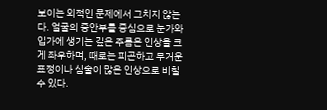보이는 외적인 문제에서 그치지 않는다. 얼굴의 중안부를 중심으로 눈가와 입가에 생기는 깊은 주름은 인상을 크게 좌우하며, 때로는 피곤하고 무거운 표정이나 심술이 많은 인상으로 비칠 수 있다.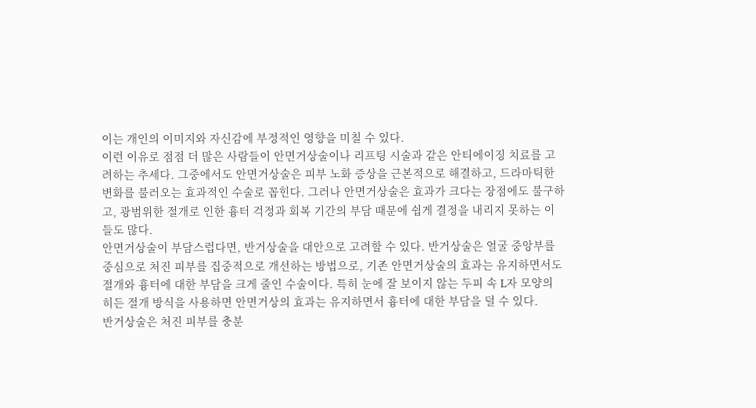이는 개인의 이미지와 자신감에 부정적인 영향을 미칠 수 있다.
이런 이유로 점점 더 많은 사람들이 안면거상술이나 리프팅 시술과 같은 안티에이징 치료를 고려하는 추세다. 그중에서도 안면거상술은 피부 노화 증상을 근본적으로 해결하고, 드라마틱한 변화를 불러오는 효과적인 수술로 꼽힌다. 그러나 안면거상술은 효과가 크다는 장점에도 불구하고, 광범위한 절개로 인한 흉터 걱정과 회복 기간의 부담 때문에 쉽게 결정을 내리지 못하는 이들도 많다.
안면거상술이 부담스럽다면, 반거상술을 대안으로 고려할 수 있다. 반거상술은 얼굴 중앙부를 중심으로 처진 피부를 집중적으로 개선하는 방법으로, 기존 안면거상술의 효과는 유지하면서도 절개와 흉터에 대한 부담을 크게 줄인 수술이다. 특히 눈에 잘 보이지 않는 두피 속 L자 모양의 히든 절개 방식을 사용하면 안면거상의 효과는 유지하면서 흉터에 대한 부담을 덜 수 있다.
반거상술은 처진 피부를 충분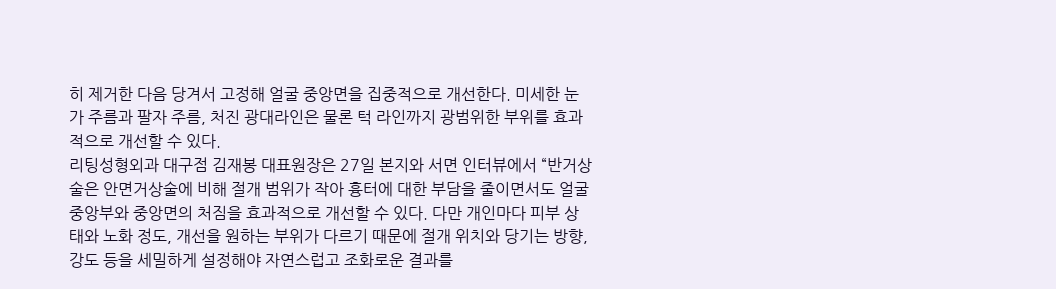히 제거한 다음 당겨서 고정해 얼굴 중앙면을 집중적으로 개선한다. 미세한 눈가 주름과 팔자 주름, 처진 광대라인은 물론 턱 라인까지 광범위한 부위를 효과적으로 개선할 수 있다.
리팅성형외과 대구점 김재봉 대표원장은 27일 본지와 서면 인터뷰에서 “반거상술은 안면거상술에 비해 절개 범위가 작아 흉터에 대한 부담을 줄이면서도 얼굴 중앙부와 중앙면의 처짐을 효과적으로 개선할 수 있다. 다만 개인마다 피부 상태와 노화 정도, 개선을 원하는 부위가 다르기 때문에 절개 위치와 당기는 방향, 강도 등을 세밀하게 설정해야 자연스럽고 조화로운 결과를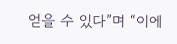얻을 수 있다”며 “이에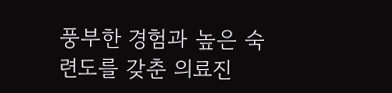풍부한 경험과 높은 숙련도를 갖춘 의료진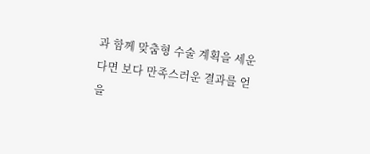과 함께 맞춤형 수술 계획을 세운다면 보다 만족스러운 결과를 얻을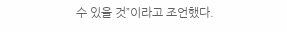수 있을 것”이라고 조언했다.